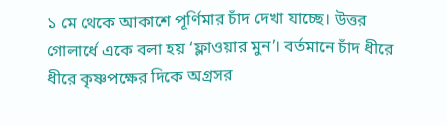১ মে থেকে আকাশে পূর্ণিমার চাঁদ দেখা যাচ্ছে। উত্তর গোলার্ধে একে বলা হয় ‘ফ্লাওয়ার মুন’। বর্তমানে চাঁদ ধীরে ধীরে কৃষ্ণপক্ষের দিকে অগ্রসর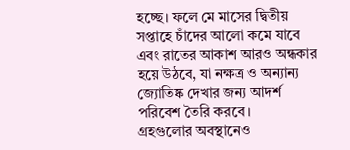হচ্ছে। ফলে মে মাসের দ্বিতীয় সপ্তাহে চাঁদের আলো কমে যাবে এবং রাতের আকাশ আরও অন্ধকার হয়ে উঠবে, যা নক্ষত্র ও অন্যান্য জ্যোতিষ্ক দেখার জন্য আদর্শ পরিবেশ তৈরি করবে।
গ্রহগুলোর অবস্থানেও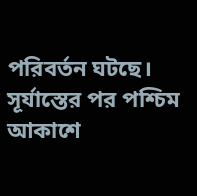পরিবর্তন ঘটছে। সূর্যাস্তের পর পশ্চিম আকাশে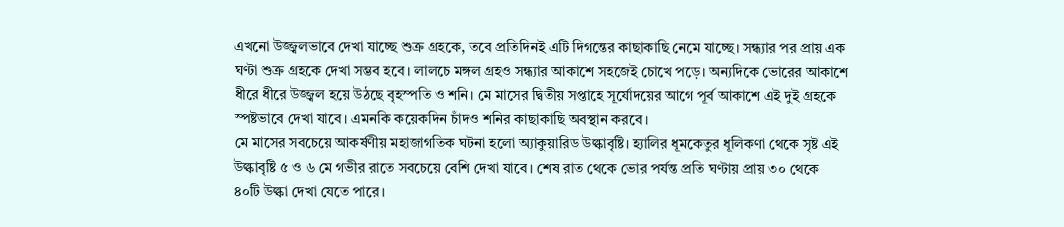এখনো উজ্জ্বলভাবে দেখা যাচ্ছে শুক্র গ্রহকে, তবে প্রতিদিনই এটি দিগন্তের কাছাকাছি নেমে যাচ্ছে। সন্ধ্যার পর প্রায় এক ঘণ্টা শুক্র গ্রহকে দেখা সম্ভব হবে। লালচে মঙ্গল গ্রহও সন্ধ্যার আকাশে সহজেই চোখে পড়ে। অন্যদিকে ভোরের আকাশে ধীরে ধীরে উজ্জ্বল হয়ে উঠছে বৃহস্পতি ও শনি। মে মাসের দ্বিতীয় সপ্তাহে সূর্যোদয়ের আগে পূর্ব আকাশে এই দুই গ্রহকে স্পষ্টভাবে দেখা যাবে। এমনকি কয়েকদিন চাঁদও শনির কাছাকাছি অবস্থান করবে।
মে মাসের সবচেয়ে আকর্ষণীয় মহাজাগতিক ঘটনা হলো অ্যাকুয়ারিড উল্কাবৃষ্টি। হ্যালির ধূমকেতুর ধূলিকণা থেকে সৃষ্ট এই উল্কাবৃষ্টি ৫ ও ৬ মে গভীর রাতে সবচেয়ে বেশি দেখা যাবে। শেষ রাত থেকে ভোর পর্যন্ত প্রতি ঘণ্টায় প্রায় ৩০ থেকে ৪০টি উল্কা দেখা যেতে পারে।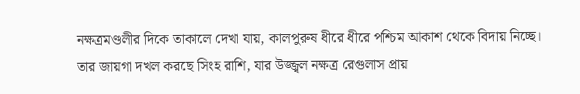নক্ষত্রমণ্ডলীর দিকে তাকালে দেখা যায়, কালপুরুষ ধীরে ধীরে পশ্চিম আকাশ থেকে বিদায় নিচ্ছে। তার জায়গা দখল করছে সিংহ রাশি, যার উজ্জ্বল নক্ষত্র রেগুলাস প্রায়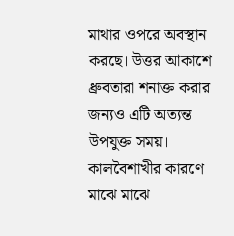মাথার ওপরে অবস্থান করছে। উত্তর আকাশে ধ্রুবতারা শনাক্ত করার জন্যও এটি অত্যন্ত উপযুক্ত সময়। কালবৈশাখীর কারণে মাঝে মাঝে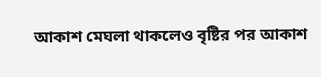আকাশ মেঘলা থাকলেও বৃষ্টির পর আকাশ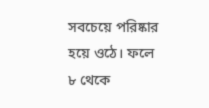সবচেয়ে পরিষ্কার হয়ে ওঠে। ফলে ৮ থেকে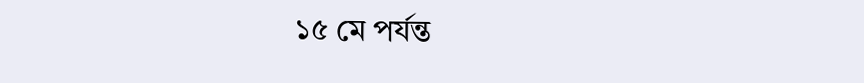১৫ মে পর্যন্ত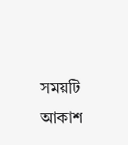সময়টি আকাশ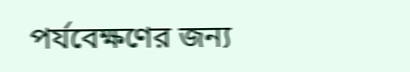পর্যবেক্ষণের জন্য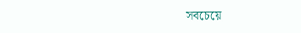সবচেয়ে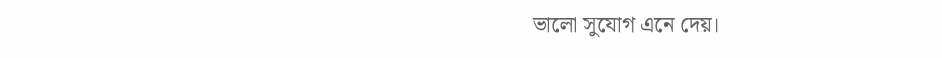ভালো সুযোগ এনে দেয়।